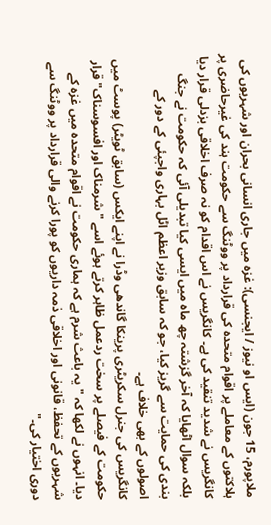ملاپورم، 15 جون (ایس او نیوز / ایجنسی): غزہ میں جاری انسانی بحران اور شہریوں کی ہلاکتوں کے معاملے پر اقوام متحدہ کی قرارداد پر ووٹنگ سے حکومت ہند کی غیرحاضری پر کانگریس نے شدید تنقید کی ہے۔ کانگریس نے اس اقدام کو نہ صرف اخلاقی بزدلی قرار دیا بلکہ سوال اٹھایا کہ آخر گزشتہ چھ ماہ میں ایسی کیا تبدیلی آئی کہ حکومت نے جنگ بندی کی حمایت سے گریز کیا، جو کہ سابق وزیر اعظم اٹل بہاری واجپئی کے دور کے اصولوں کے بھی خلاف ہے۔
کانگریس کی جنرل سکریٹری پرینکا گاندھی وڈرا نے اپنے ایکس (سابق ٹویٹر) پوسٹ میں حکومت کے فیصلے پر سخت ردعمل ظاہر کرتے ہوئے اسے "شرمناک اور افسوسناک" قرار دیا۔ انہوں نے لکھا کہ "یہ باعث شرم ہے کہ ہماری حکومت نے اقوام متحدہ میں غزہ کے شہریوں کے تحفظ، قانونی اور اخلاقی ذمہ داریوں کو پورا کرنے والی قرارداد پر ووٹنگ سے دوری اختیار کی۔"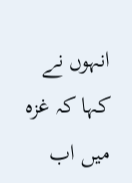انہوں نے کہا کہ غزہ میں اب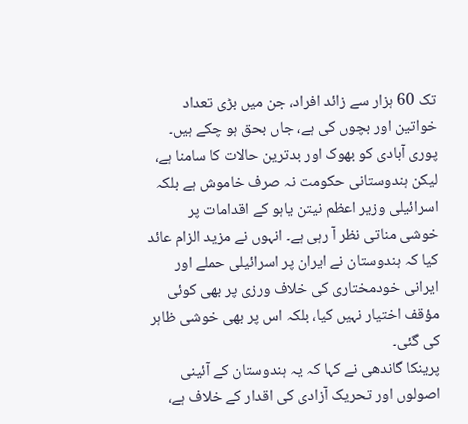تک 60 ہزار سے زائد افراد، جن میں بڑی تعداد خواتین اور بچوں کی ہے، جاں بحق ہو چکے ہیں۔ پوری آبادی کو بھوک اور بدترین حالات کا سامنا ہے، لیکن ہندوستانی حکومت نہ صرف خاموش ہے بلکہ اسرائیلی وزیر اعظم نیتن یاہو کے اقدامات پر خوشی مناتی نظر آ رہی ہے۔ انہوں نے مزید الزام عائد کیا کہ ہندوستان نے ایران پر اسرائیلی حملے اور ایرانی خودمختاری کی خلاف ورزی پر بھی کوئی مؤقف اختیار نہیں کیا، بلکہ اس پر بھی خوشی ظاہر کی گئی۔
پرینکا گاندھی نے کہا کہ یہ ہندوستان کے آئینی اصولوں اور تحریک آزادی کی اقدار کے خلاف ہے،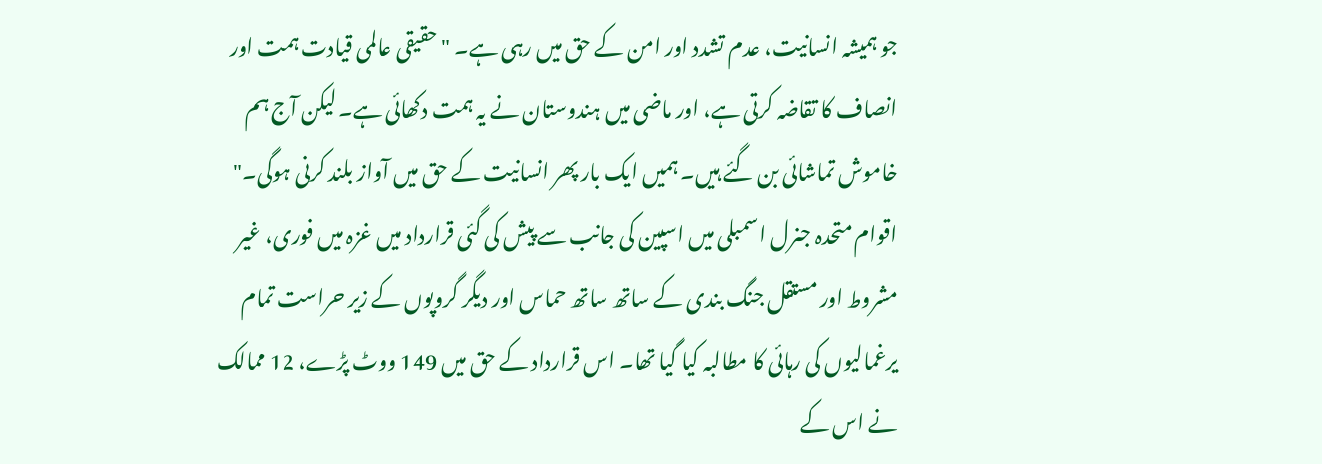جو ہمیشہ انسانیت، عدم تشدد اور امن کے حق میں رہی ہے۔ "حقیقی عالمی قیادت ہمت اور انصاف کا تقاضہ کرتی ہے، اور ماضی میں ہندوستان نے یہ ہمت دکھائی ہے۔ لیکن آج ہم خاموش تماشائی بن گئے ہیں۔ ہمیں ایک بار پھر انسانیت کے حق میں آواز بلند کرنی ہوگی۔"
اقوام متحدہ جنرل اسمبلی میں اسپین کی جانب سے پیش کی گئی قرارداد میں غزہ میں فوری، غیر مشروط اور مستقل جنگ بندی کے ساتھ ساتھ حماس اور دیگر گروپوں کے زیر حراست تمام یرغمالیوں کی رہائی کا مطالبہ کیا گیا تھا۔ اس قرارداد کے حق میں 149 ووٹ پڑے، 12 ممالک نے اس کے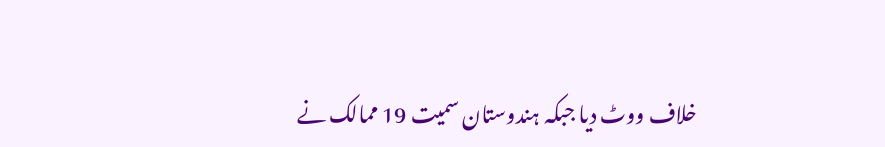خلاف ووٹ دیا جبکہ ہندوستان سمیت 19 ممالک نے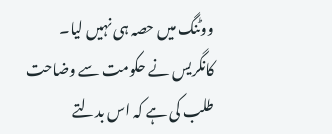ووٹنگ میں حصہ ہی نہیں لیا۔
کانگریس نے حکومت سے وضاحت طلب کی ہے کہ اس بدلتے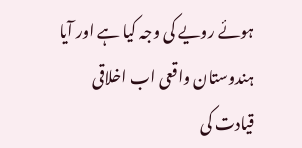ہوئے رویے کی وجہ کیا ہے اور آیا ہندوستان واقعی اب اخلاقی قیادت کی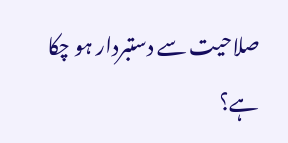صلاحیت سے دستبردار ہو چکا ہے؟